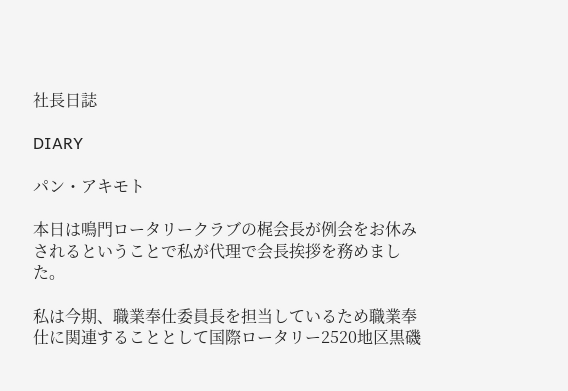社長日誌

DIARY

パン・アキモト

本日は鳴門ロータリークラブの梶会長が例会をお休みされるということで私が代理で会長挨拶を務めました。

私は今期、職業奉仕委員長を担当しているため職業奉仕に関連することとして国際ロータリー2520地区黒磯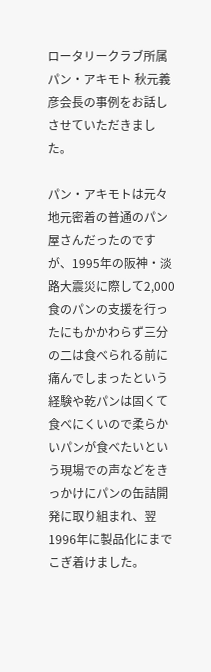ロータリークラブ所属 パン・アキモト 秋元義彦会長の事例をお話しさせていただきました。

パン・アキモトは元々地元密着の普通のパン屋さんだったのですが、1995年の阪神・淡路大震災に際して2,000食のパンの支援を行ったにもかかわらず三分の二は食べられる前に痛んでしまったという経験や乾パンは固くて食べにくいので柔らかいパンが食べたいという現場での声などをきっかけにパンの缶詰開発に取り組まれ、翌1996年に製品化にまでこぎ着けました。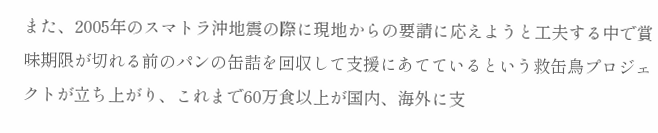また、2005年のスマトラ沖地震の際に現地からの要請に応えようと工夫する中で賞味期限が切れる前のパンの缶詰を回収して支援にあてているという救缶鳥プロジェクトが立ち上がり、これまで60万食以上が国内、海外に支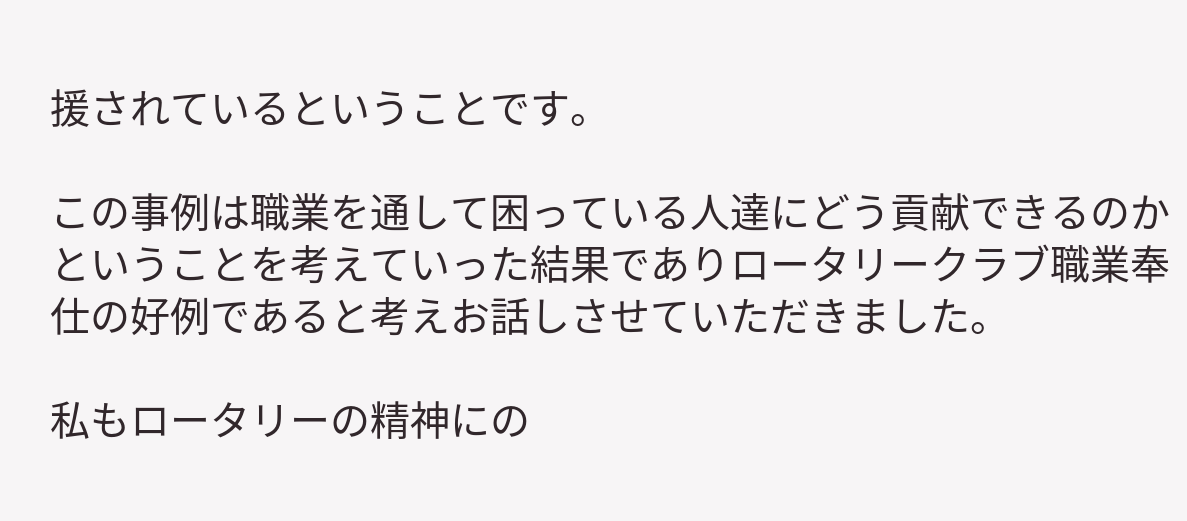援されているということです。

この事例は職業を通して困っている人達にどう貢献できるのかということを考えていった結果でありロータリークラブ職業奉仕の好例であると考えお話しさせていただきました。

私もロータリーの精神にの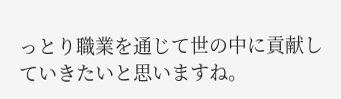っとり職業を通じて世の中に貢献していきたいと思いますね。